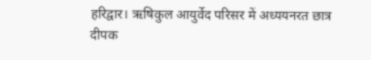हरिद्वार। ऋषिकुल आयुर्वेद परिसर में अध्ययनरत छात्र दीपक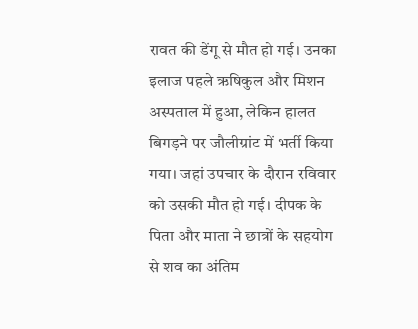रावत की डेंगू से मौत हो गई। उनका इलाज पहले ऋषिकुल और मिशन अस्पताल में हुआ, लेकिन हालत बिगड़ने पर जौलीग्रांट में भर्ती किया गया। जहां उपचार के दौरान रविवार को उसकी मौत हो गई। दीपक के पिता और माता ने छात्रों के सहयोग से शव का अंतिम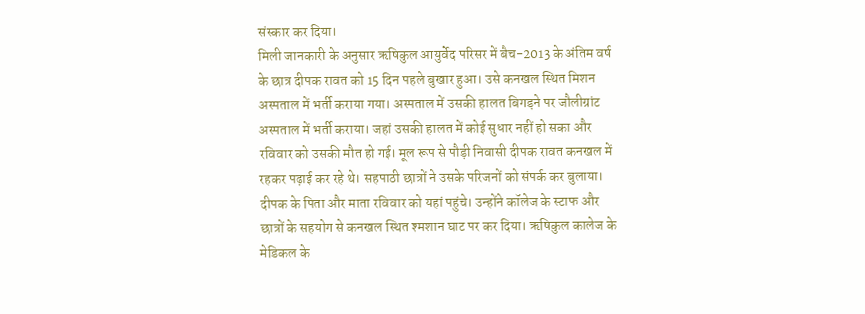संस्कार कर दिया।
मिली जानकारी के अनुसार ऋषिकुल आयुर्वेद परिसर में बैच-2013 के अंतिम वर्ष के छात्र दीपक रावत को 15 दिन पहले बुखार हुआ। उसे कनखल स्थित मिशन अस्पताल में भर्ती कराया गया। अस्पताल में उसकी हालत बिगड़ने पर जौलीग्रांट अस्पताल में भर्ती कराया। जहां उसकी हालत में कोई सुधार नहीं हो सका और रविवार को उसकी मौत हो गई। मूल रूप से पौड़ी निवासी दीपक रावत कनखल में रहकर पढ़ाई कर रहे थे। सहपाठी छात्रों ने उसके परिजनों को संपर्क कर बुलाया। दीपक के पिता और माता रविवार को यहां पहुंचे। उन्होंने कॉलेज के स्टाफ और छात्रों के सहयोग से कनखल स्थित श्मशान घाट पर कर दिया। ऋषिकुल कालेज के मेडिकल के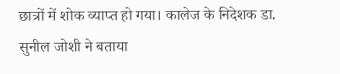छात्रों में शोक व्याप्त हो गया। कालेज के निदेशक डा. सुनील जोशी ने बताया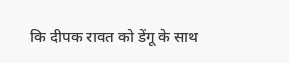कि दीपक रावत को डेंगू के साथ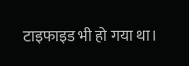टाइफाइड भी हो गया था।